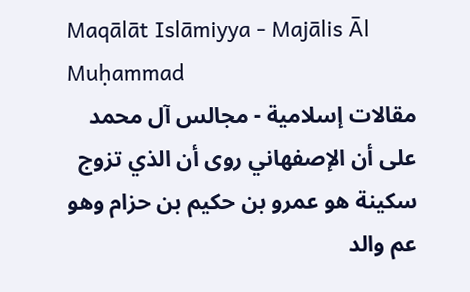Maqālāt Islāmiyya - Majālis Āl Muḥammad
مقالات إسلامية - مجالس آل محمد
على أن الإصفهاني روى أن الذي تزوج سكينة هو عمرو بن حكيم بن حزام وهو عم والد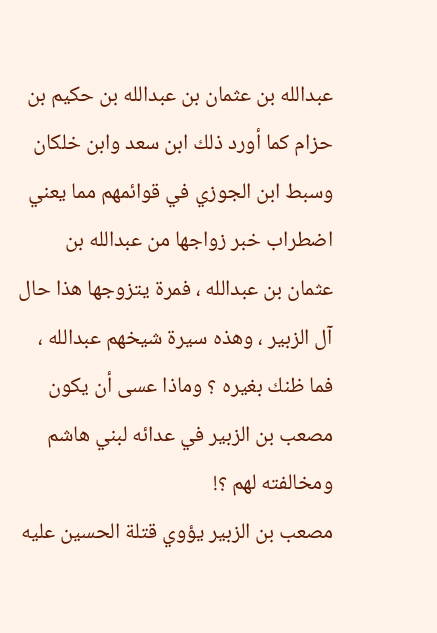عبدالله بن عثمان بن عبدالله بن حكيم بن حزام كما أورد ذلك ابن سعد وابن خلكان وسبط ابن الجوزي في قوائمهم مما يعني اضطراب خبر زواجها من عبدالله بن عثمان بن عبدالله ، فمرة يتزوجها هذا حال آل الزبير ، وهذه سيرة شيخهم عبدالله ، فما ظنك بغيره ؟ وماذا عسى أن يكون مصعب بن الزبير في عدائه لبني هاشم ومخالفته لهم ؟!
مصعب بن الزبير يؤوي قتلة الحسين عليه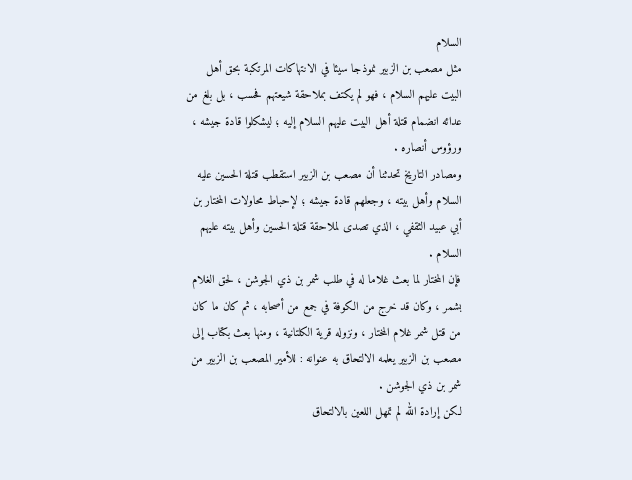السلام
مثل مصعب بن الزبير نموذجا سيئا في الانتهاكات المرتكبة بحق أهل البيت عليهم السلام ، فهو لم يكتف بملاحقة شيعتهم فحسب ، بل بلغ من عدائه انضمام قتلة أهل البيت عليهم السلام إليه ؛ ليشكلوا قادة جيشه ، ورؤوس أنصاره .
ومصادر التاريخ تحدثنا أن مصعب بن الزبير استقطب قتلة الحسين عليه السلام وأهل بيته ، وجعلهم قادة جيشه ؛ لإحباط محاولات المختار بن أبي عبيد الثقفي ، الذي تصدى لملاحقة قتلة الحسين وأهل بيته عليهم السلام .
فإن المختار لما بعث غلاما له في طلب شمر بن ذي الجوشن ، لحق الغلام بشمر ، وكان قد خرج من الكوفة في جمع من أصحابه ، ثم كان ما كان من قتل شمر غلام المختار ، ونزوله قرية الكلتانية ، ومنها بعث بكتاب إلى مصعب بن الزبير يعلمه الالتحاق به عنوانه : للأمير المصعب بن الزبير من شمر بن ذي الجوشن .
لكن إرادة الله لم تمهل اللعين بالالتحاق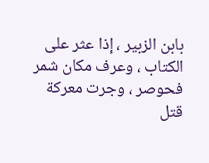بابن الزبير ، إذا عثر على الكتاب ، وعرف مكان شمر فحوصر ، وجرت معركة قتل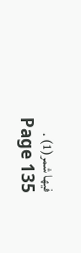فيها شمر(1) .
Page 135